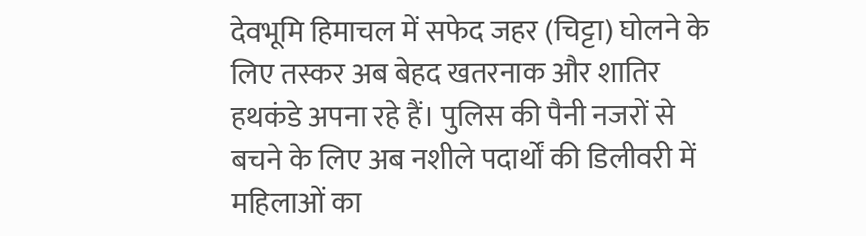देवभूमि हिमाचल में सफेद जहर (चिट्टा) घोलने के लिए तस्कर अब बेहद खतरनाक और शातिर हथकंडे अपना रहे हैं। पुलिस की पैनी नजरों से बचने के लिए अब नशीले पदार्थों की डिलीवरी में महिलाओं का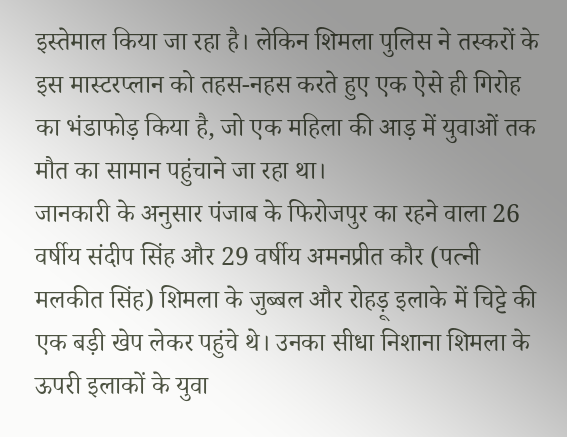इस्तेमाल किया जा रहा है। लेकिन शिमला पुलिस ने तस्करों के इस मास्टरप्लान को तहस-नहस करते हुए एक ऐसे ही गिरोह का भंडाफोड़ किया है, जो एक महिला की आड़ में युवाओं तक मौत का सामान पहुंचाने जा रहा था।
जानकारी के अनुसार पंजाब के फिरोजपुर का रहने वाला 26 वर्षीय संदीप सिंह और 29 वर्षीय अमनप्रीत कौर (पत्नी मलकीत सिंह) शिमला के जुब्बल और रोहड़ू इलाके में चिट्टे की एक बड़ी खेप लेकर पहुंचे थे। उनका सीधा निशाना शिमला के ऊपरी इलाकों के युवा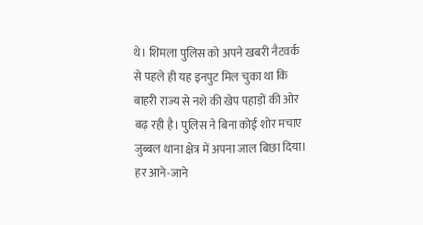थे। शिमला पुलिस को अपने खबरी नैटवर्क से पहले ही यह इनपुट मिल चुका था कि बाहरी राज्य से नशे की खेप पहाड़ों की ओर बढ़ रही है। पुलिस ने बिना कोई शोर मचाए जुब्बल थाना क्षेत्र में अपना जाल बिछा दिया। हर आने-जाने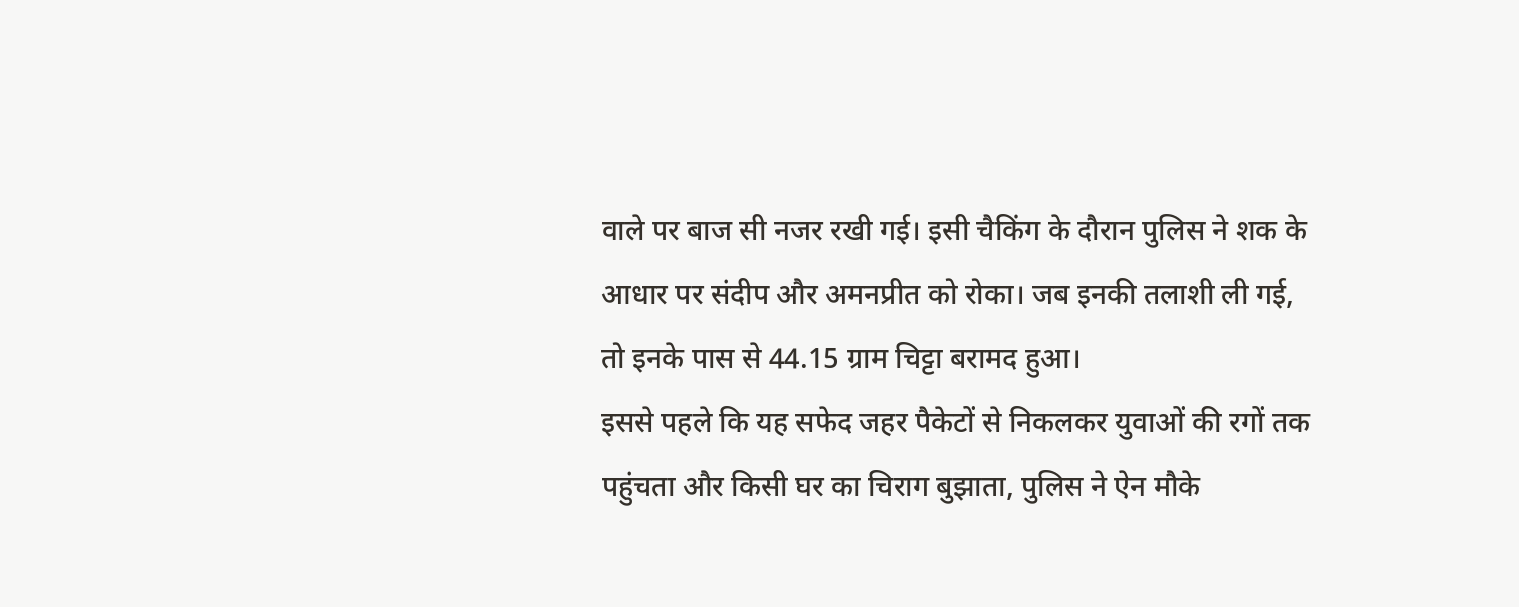वाले पर बाज सी नजर रखी गई। इसी चैकिंग के दौरान पुलिस ने शक के आधार पर संदीप और अमनप्रीत को रोका। जब इनकी तलाशी ली गई, तो इनके पास से 44.15 ग्राम चिट्टा बरामद हुआ।
इससे पहले कि यह सफेद जहर पैकेटों से निकलकर युवाओं की रगों तक पहुंचता और किसी घर का चिराग बुझाता, पुलिस ने ऐन मौके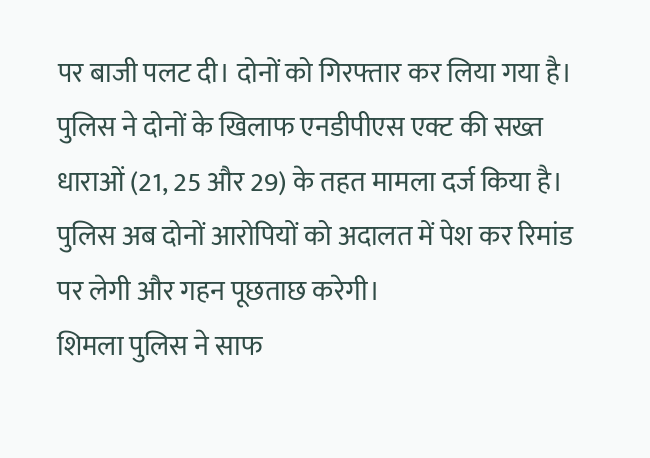पर बाजी पलट दी। दोनों को गिरफ्तार कर लिया गया है। पुलिस ने दोनों के खिलाफ एनडीपीएस एक्ट की सख्त धाराओं (21, 25 और 29) के तहत मामला दर्ज किया है। पुलिस अब दोनों आरोपियों को अदालत में पेश कर रिमांड पर लेगी और गहन पूछताछ करेगी।
शिमला पुलिस ने साफ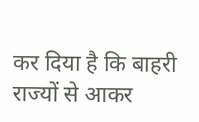कर दिया है कि बाहरी राज्यों से आकर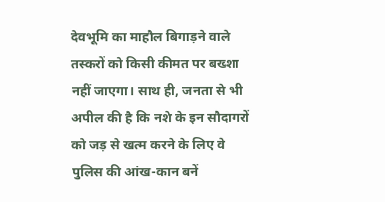देवभूमि का माहौल बिगाड़ने वाले तस्करों को किसी कीमत पर बख्शा नहीं जाएगा। साथ ही, जनता से भी अपील की है कि नशे के इन सौदागरों को जड़ से खत्म करने के लिए वे पुलिस की आंख-कान बनें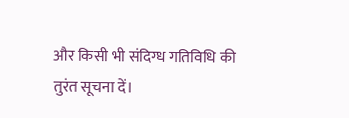और किसी भी संदिग्ध गतिविधि की तुरंत सूचना दें।